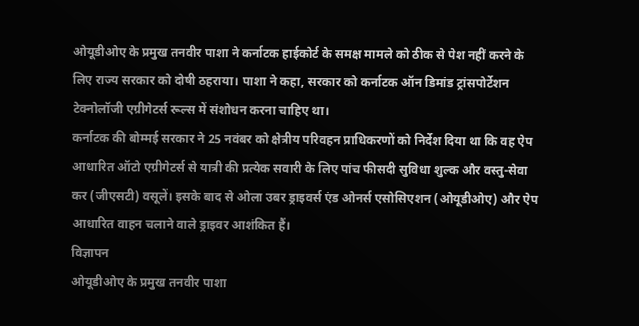ओयूडीओए के प्रमुख तनवीर पाशा ने कर्नाटक हाईकोर्ट के समक्ष मामले को ठीक से पेश नहीं करने के लिए राज्य सरकार को दोषी ठहराया। पाशा ने कहा, सरकार को कर्नाटक ऑन डिमांड ट्रांसपोर्टेशन टेक्नोलॉजी एग्रीगेटर्स रूल्स में संशोधन करना चाहिए था।
कर्नाटक की बोम्मई सरकार ने 25 नवंबर को क्षेत्रीय परिवहन प्राधिकरणों को निर्देश दिया था कि वह ऐप आधारित ऑटो एग्रीगेटर्स से यात्री की प्रत्येक सवारी के लिए पांच फीसदी सुविधा शुल्क और वस्तु-सेवा कर (जीएसटी) वसूलें। इसके बाद से ओला उबर ड्राइवर्स एंड ओनर्स एसोसिएशन (ओयूडीओए) और ऐप आधारित वाहन चलाने वाले ड्राइवर आशंकित हैं।
विज्ञापन
ओयूडीओए के प्रमुख तनवीर पाशा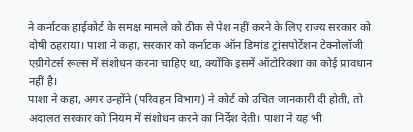ने कर्नाटक हाईकोर्ट के समक्ष मामले को ठीक से पेश नहीं करने के लिए राज्य सरकार को दोषी ठहराया। पाशा ने कहा, सरकार को कर्नाटक ऑन डिमांड ट्रांसपोर्टेशन टेक्नोलॉजी एग्रीगेटर्स रूल्स में संशोधन करना चाहिए था, क्योंकि इसमें ऑटोरिक्शा का कोई प्रावधान नहीं है।
पाशा ने कहा, अगर उन्होंने (परिवहन विभाग) ने कोर्ट को उचित जानकारी दी होती, तो अदालत सरकार को नियम में संशोधन करने का निर्देश देती। पाशा ने यह भी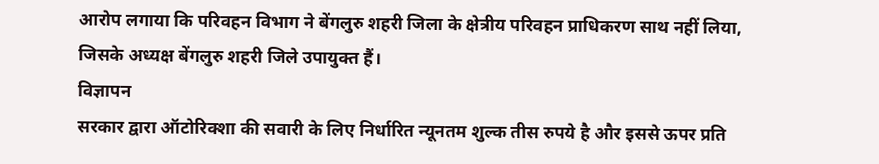आरोप लगाया कि परिवहन विभाग ने बेंगलुरु शहरी जिला के क्षेत्रीय परिवहन प्राधिकरण साथ नहीं लिया, जिसके अध्यक्ष बेंगलुरु शहरी जिले उपायुक्त हैं।
विज्ञापन
सरकार द्वारा ऑटोरिक्शा की सवारी के लिए निर्धारित न्यूनतम शुल्क तीस रुपये है और इससे ऊपर प्रति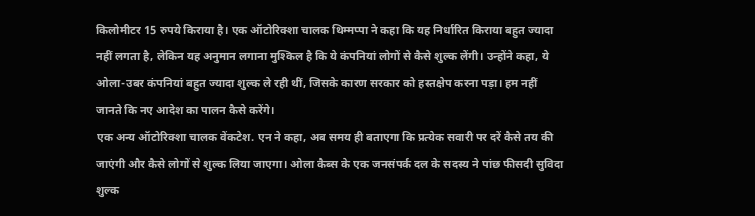किलोमीटर 15 रुपये किराया है। एक ऑटोरिक्शा चालक थिम्मप्पा ने कहा कि यह निर्धारित किराया बहुत ज्यादा नहीं लगता है, लेकिन यह अनुमान लगाना मुश्किल है कि ये कंपनियां लोगों से कैसे शुल्क लेंगी। उन्होंने कहा, ये ओला-उबर कंपनियां बहुत ज्यादा शुल्क ले रही थीं, जिसके कारण सरकार को हस्तक्षेप करना पड़ा। हम नहीं जानते कि नए आदेश का पालन कैसे करेंगे।
एक अन्य ऑटोरिक्शा चालक वेंकटेश. एन ने कहा, अब समय ही बताएगा कि प्रत्येक सवारी पर दरें कैसे तय की जाएंगी और कैसे लोगों से शुल्क लिया जाएगा। ओला कैब्स के एक जनसंपर्क दल के सदस्य ने पांछ फीसदी सुविदा शुल्क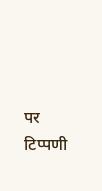पर टिप्पणी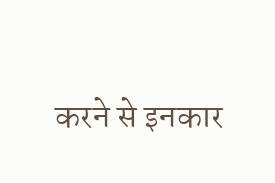करने से इनकार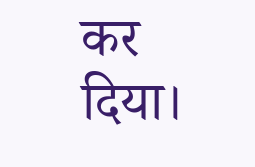कर दिया।